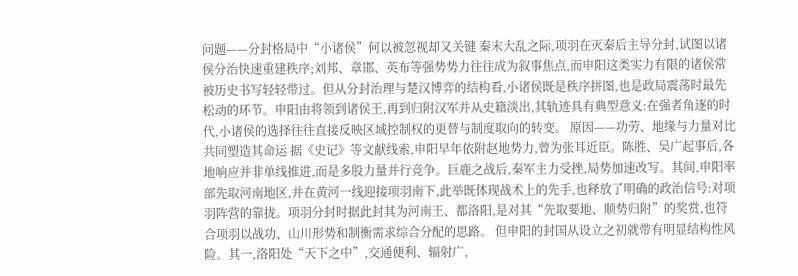问题——分封格局中“小诸侯”何以被忽视却又关键 秦末大乱之际,项羽在灭秦后主导分封,试图以诸侯分治快速重建秩序;刘邦、章邯、英布等强势势力往往成为叙事焦点,而申阳这类实力有限的诸侯常被历史书写轻轻带过。但从分封治理与楚汉博弈的结构看,小诸侯既是秩序拼图,也是政局震荡时最先松动的环节。申阳由将领到诸侯王,再到归附汉军并从史籍淡出,其轨迹具有典型意义:在强者角逐的时代,小诸侯的选择往往直接反映区域控制权的更替与制度取向的转变。 原因——功劳、地缘与力量对比共同塑造其命运 据《史记》等文献线索,申阳早年依附赵地势力,曾为张耳近臣。陈胜、吴广起事后,各地响应并非单线推进,而是多股力量并行竞争。巨鹿之战后,秦军主力受挫,局势加速改写。其间,申阳率部先取河南地区,并在黄河一线迎接项羽南下,此举既体现战术上的先手,也释放了明确的政治信号:对项羽阵营的靠拢。项羽分封时据此封其为河南王、都洛阳,是对其“先取要地、顺势归附”的奖赏,也符合项羽以战功、山川形势和制衡需求综合分配的思路。 但申阳的封国从设立之初就带有明显结构性风险。其一,洛阳处“天下之中”,交通便利、辐射广,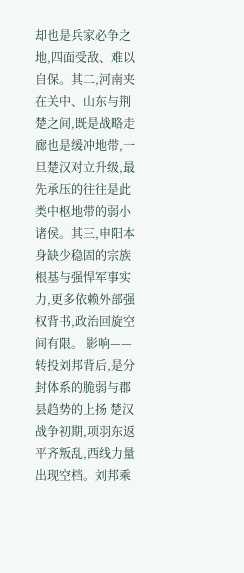却也是兵家必争之地,四面受敌、难以自保。其二,河南夹在关中、山东与荆楚之间,既是战略走廊也是缓冲地带,一旦楚汉对立升级,最先承压的往往是此类中枢地带的弱小诸侯。其三,申阳本身缺少稳固的宗族根基与强悍军事实力,更多依赖外部强权背书,政治回旋空间有限。 影响——转投刘邦背后,是分封体系的脆弱与郡县趋势的上扬 楚汉战争初期,项羽东返平齐叛乱,西线力量出现空档。刘邦乘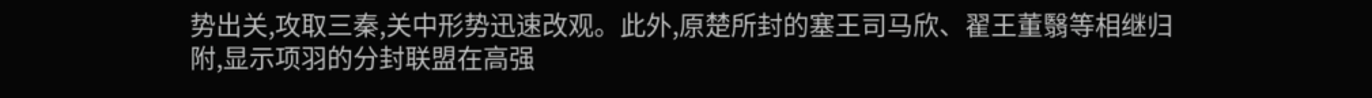势出关,攻取三秦,关中形势迅速改观。此外,原楚所封的塞王司马欣、翟王董翳等相继归附,显示项羽的分封联盟在高强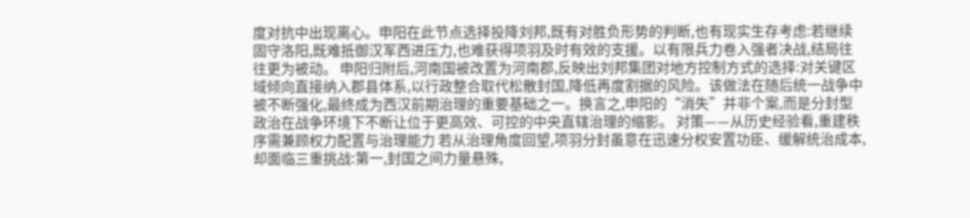度对抗中出现离心。申阳在此节点选择投降刘邦,既有对胜负形势的判断,也有现实生存考虑:若继续固守洛阳,既难抵御汉军西进压力,也难获得项羽及时有效的支援。以有限兵力卷入强者决战,结局往往更为被动。 申阳归附后,河南国被改置为河南郡,反映出刘邦集团对地方控制方式的选择:对关键区域倾向直接纳入郡县体系,以行政整合取代松散封国,降低再度割据的风险。该做法在随后统一战争中被不断强化,最终成为西汉前期治理的重要基础之一。换言之,申阳的“消失”并非个案,而是分封型政治在战争环境下不断让位于更高效、可控的中央直辖治理的缩影。 对策——从历史经验看,重建秩序需兼顾权力配置与治理能力 若从治理角度回望,项羽分封虽意在迅速分权安置功臣、缓解统治成本,却面临三重挑战:第一,封国之间力量悬殊,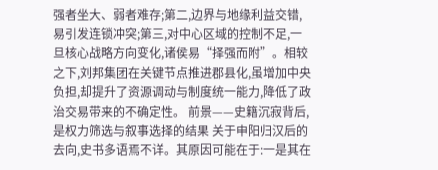强者坐大、弱者难存;第二,边界与地缘利益交错,易引发连锁冲突;第三,对中心区域的控制不足,一旦核心战略方向变化,诸侯易“择强而附”。相较之下,刘邦集团在关键节点推进郡县化,虽增加中央负担,却提升了资源调动与制度统一能力,降低了政治交易带来的不确定性。 前景——史籍沉寂背后,是权力筛选与叙事选择的结果 关于申阳归汉后的去向,史书多语焉不详。其原因可能在于:一是其在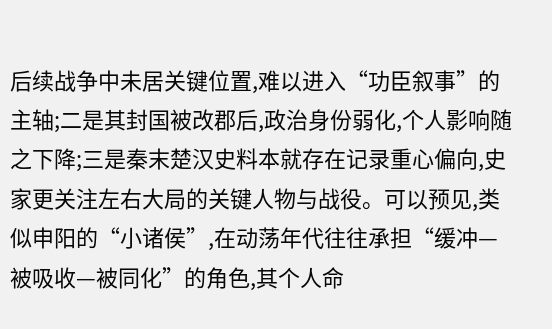后续战争中未居关键位置,难以进入“功臣叙事”的主轴;二是其封国被改郡后,政治身份弱化,个人影响随之下降;三是秦末楚汉史料本就存在记录重心偏向,史家更关注左右大局的关键人物与战役。可以预见,类似申阳的“小诸侯”,在动荡年代往往承担“缓冲—被吸收—被同化”的角色,其个人命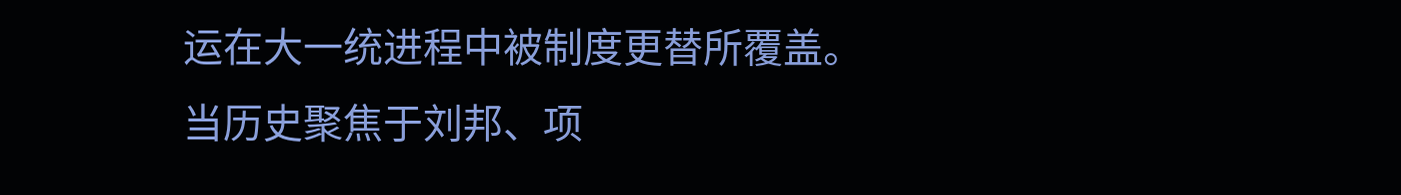运在大一统进程中被制度更替所覆盖。
当历史聚焦于刘邦、项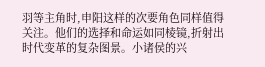羽等主角时,申阳这样的次要角色同样值得关注。他们的选择和命运如同棱镜,折射出时代变革的复杂图景。小诸侯的兴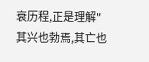衰历程,正是理解"其兴也勃焉,其亡也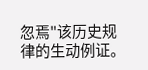忽焉"该历史规律的生动例证。